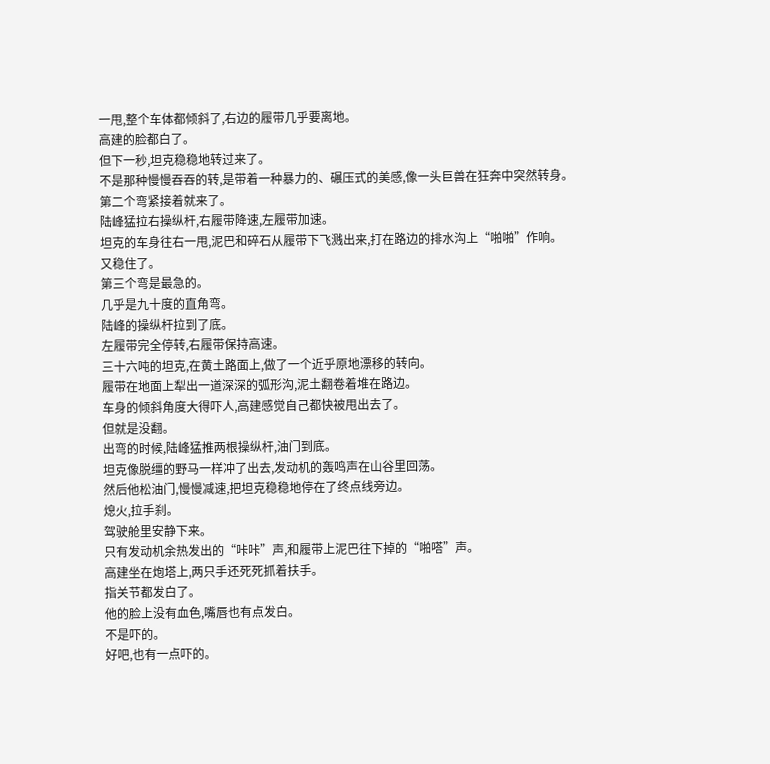一甩,整个车体都倾斜了,右边的履带几乎要离地。
高建的脸都白了。
但下一秒,坦克稳稳地转过来了。
不是那种慢慢吞吞的转,是带着一种暴力的、碾压式的美感,像一头巨兽在狂奔中突然转身。
第二个弯紧接着就来了。
陆峰猛拉右操纵杆,右履带降速,左履带加速。
坦克的车身往右一甩,泥巴和碎石从履带下飞溅出来,打在路边的排水沟上“啪啪”作响。
又稳住了。
第三个弯是最急的。
几乎是九十度的直角弯。
陆峰的操纵杆拉到了底。
左履带完全停转,右履带保持高速。
三十六吨的坦克,在黄土路面上,做了一个近乎原地漂移的转向。
履带在地面上犁出一道深深的弧形沟,泥土翻卷着堆在路边。
车身的倾斜角度大得吓人,高建感觉自己都快被甩出去了。
但就是没翻。
出弯的时候,陆峰猛推两根操纵杆,油门到底。
坦克像脱缰的野马一样冲了出去,发动机的轰鸣声在山谷里回荡。
然后他松油门,慢慢减速,把坦克稳稳地停在了终点线旁边。
熄火,拉手刹。
驾驶舱里安静下来。
只有发动机余热发出的“咔咔”声,和履带上泥巴往下掉的“啪嗒”声。
高建坐在炮塔上,两只手还死死抓着扶手。
指关节都发白了。
他的脸上没有血色,嘴唇也有点发白。
不是吓的。
好吧,也有一点吓的。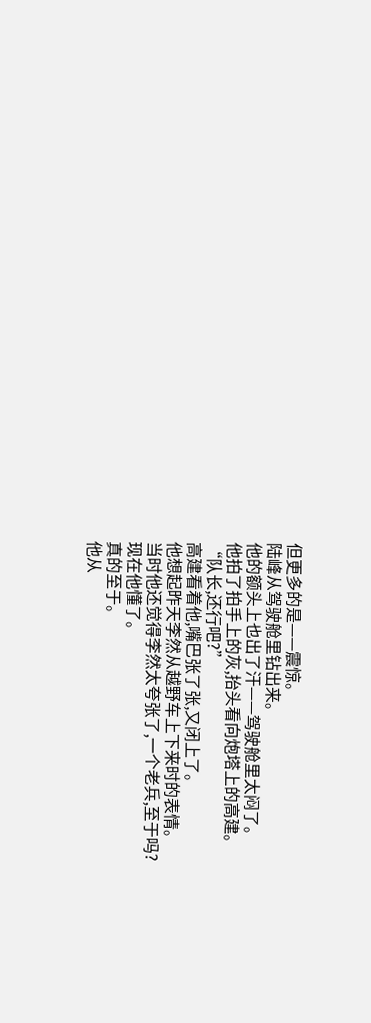但更多的是——震惊。
陆峰从驾驶舱里钻出来。
他的额头上也出了汗——驾驶舱里太闷了。
他拍了拍手上的灰,抬头看向炮塔上的高建。
“队长,还行吧?”
高建看着他,嘴巴张了张,又闭上了。
他想起昨天李然从越野车上下来时的表情。
当时他还觉得李然太夸张了,一个老兵,至于吗?
现在他懂了。
真的至于。
他从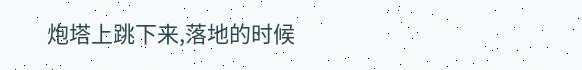炮塔上跳下来,落地的时候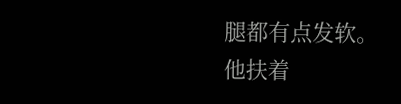腿都有点发软。
他扶着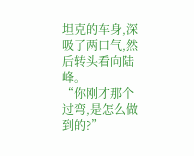坦克的车身,深吸了两口气,然后转头看向陆峰。
“你刚才那个过弯,是怎么做到的?”